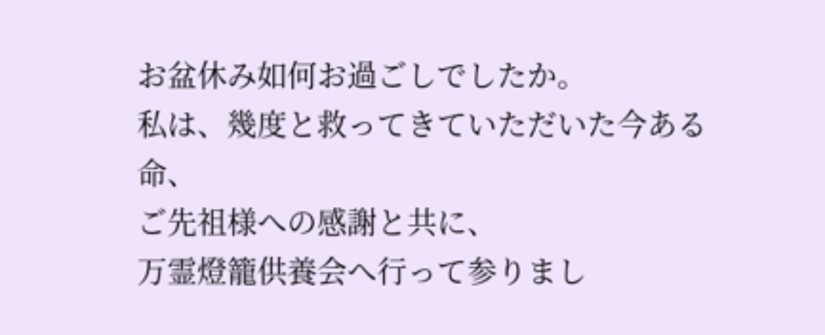お盆休み如何お過ごしでしたか。
私は、幾度と救ってきていただいた今ある命、
ご先祖様への感謝と共に、
万霊燈籠供養会へ行って参りまし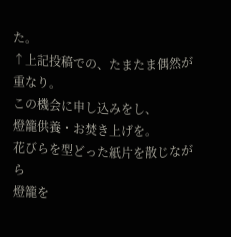た。
↑上記投稿での、たまたま偶然が重なり。
この機会に申し込みをし、
燈籠供養・お焚き上げを。
花びらを型どった紙片を散じながら
燈籠を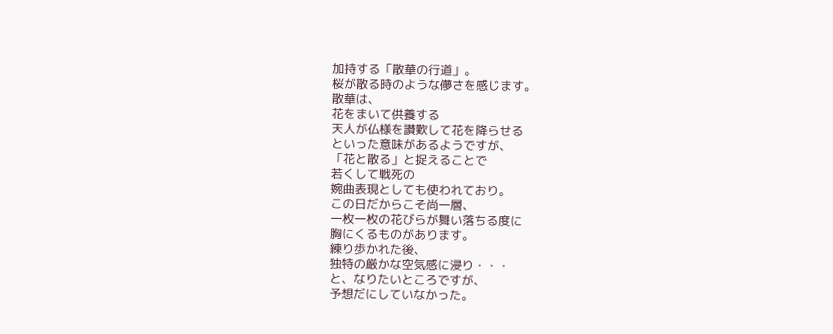加持する「散華の行道」。
桜が散る時のような儚さを感じます。
散華は、
花をまいて供養する
天人が仏様を讃歎して花を降らせる
といった意味があるようですが、
「花と散る」と捉えることで
若くして戦死の
婉曲表現としても使われており。
この日だからこそ尚一層、
一枚一枚の花びらが舞い落ちる度に
胸にくるものがあります。
練り歩かれた後、
独特の厳かな空気感に浸り・・・
と、なりたいところですが、
予想だにしていなかった。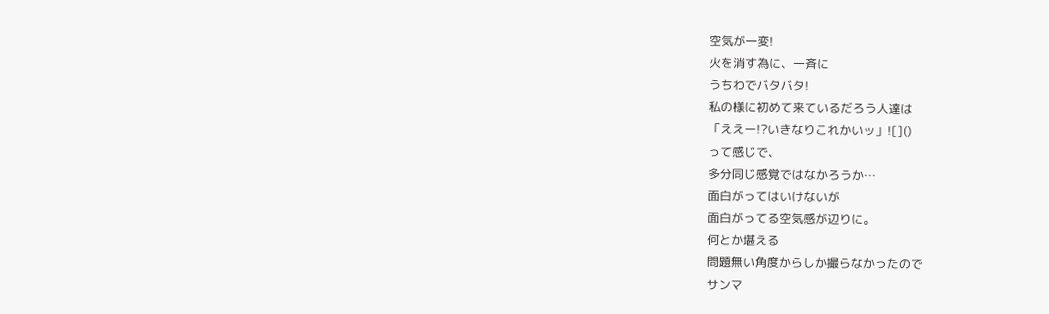空気が一変!
火を消す為に、一斉に
うちわでバタバタ!
私の様に初めて来ているだろう人達は
「ええー!?いきなりこれかいッ」![]()
って感じで、
多分同じ感覚ではなかろうか…
面白がってはいけないが
面白がってる空気感が辺りに。
何とか堪える
問題無い角度からしか撮らなかったので
サンマ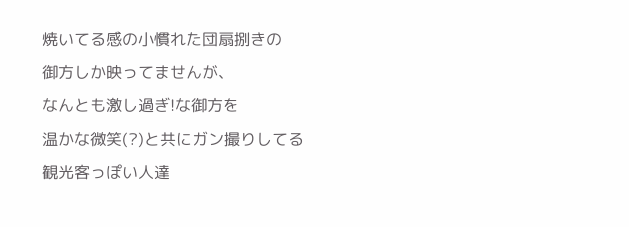焼いてる感の小慣れた団扇捌きの
御方しか映ってませんが、
なんとも激し過ぎ!な御方を
温かな微笑(?)と共にガン撮りしてる
観光客っぽい人達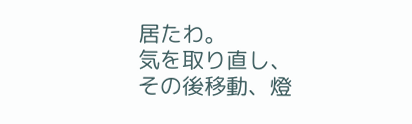居たわ。
気を取り直し、
その後移動、燈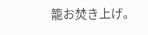籠お焚き上げ。